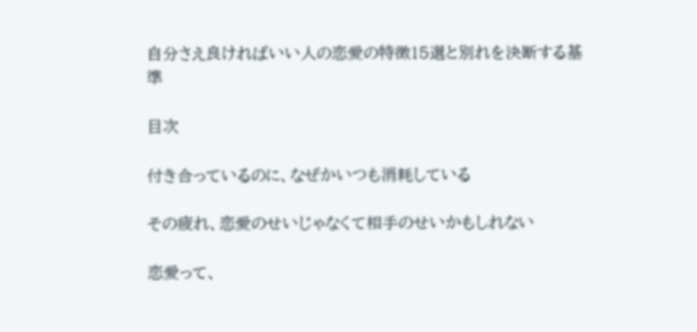自分さえ良ければいい人の恋愛の特徴15選と別れを決断する基準

目次

付き合っているのに、なぜかいつも消耗している

その疲れ、恋愛のせいじゃなくて相手のせいかもしれない

恋愛って、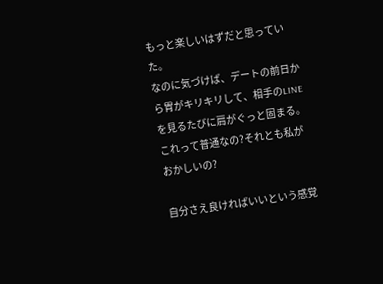もっと楽しいはずだと思っていた。
なのに気づけば、デートの前日から胃がキリキリして、相手のLINEを見るたびに肩がぐっと固まる。
これって普通なの?それとも私がおかしいの?

自分さえ良ければいいという感覚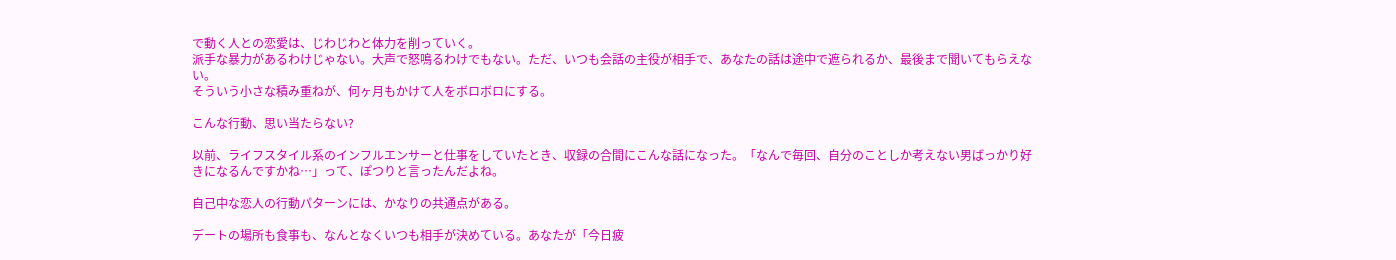で動く人との恋愛は、じわじわと体力を削っていく。
派手な暴力があるわけじゃない。大声で怒鳴るわけでもない。ただ、いつも会話の主役が相手で、あなたの話は途中で遮られるか、最後まで聞いてもらえない。
そういう小さな積み重ねが、何ヶ月もかけて人をボロボロにする。

こんな行動、思い当たらない?

以前、ライフスタイル系のインフルエンサーと仕事をしていたとき、収録の合間にこんな話になった。「なんで毎回、自分のことしか考えない男ばっかり好きになるんですかね…」って、ぽつりと言ったんだよね。

自己中な恋人の行動パターンには、かなりの共通点がある。

デートの場所も食事も、なんとなくいつも相手が決めている。あなたが「今日疲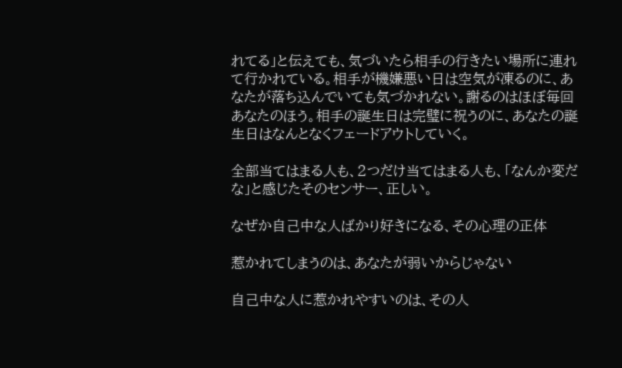れてる」と伝えても、気づいたら相手の行きたい場所に連れて行かれている。相手が機嫌悪い日は空気が凍るのに、あなたが落ち込んでいても気づかれない。謝るのはほぼ毎回あなたのほう。相手の誕生日は完璧に祝うのに、あなたの誕生日はなんとなくフェードアウトしていく。

全部当てはまる人も、2つだけ当てはまる人も、「なんか変だな」と感じたそのセンサー、正しい。

なぜか自己中な人ばかり好きになる、その心理の正体

惹かれてしまうのは、あなたが弱いからじゃない

自己中な人に惹かれやすいのは、その人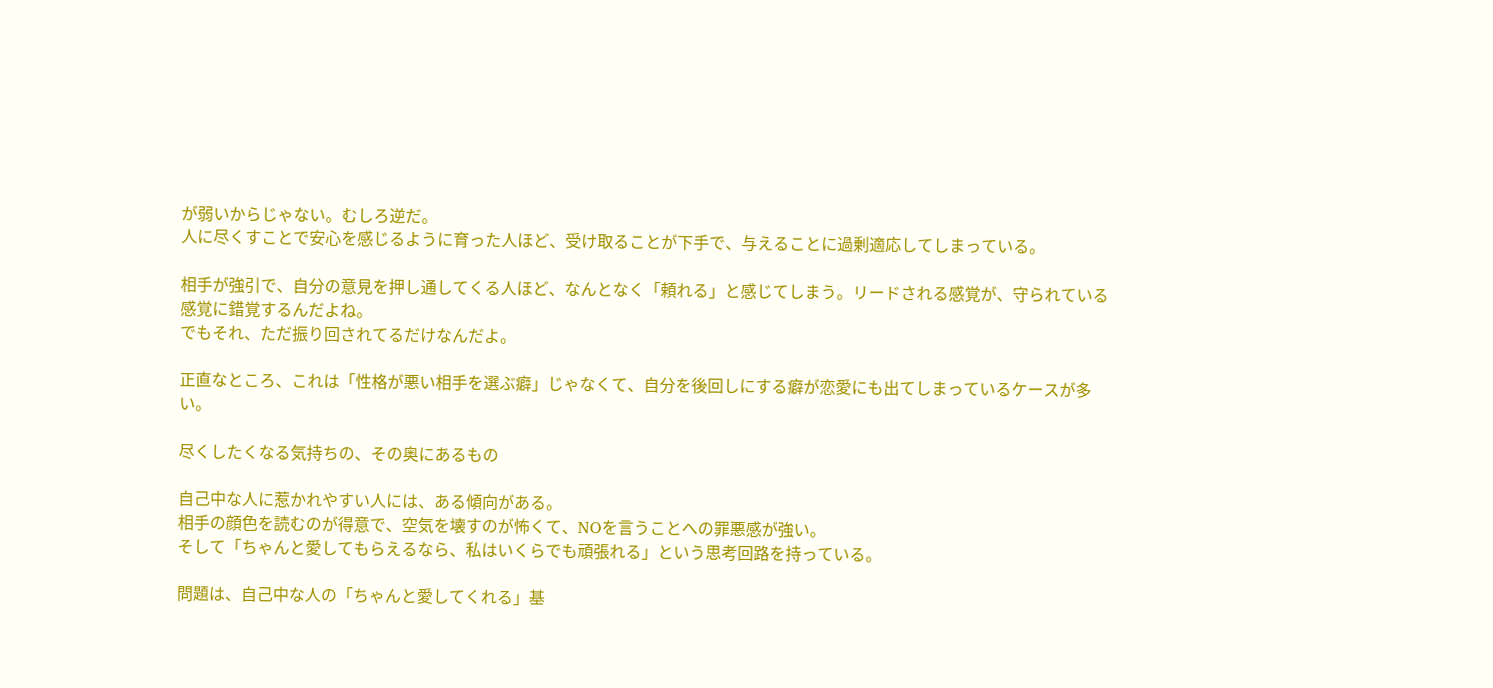が弱いからじゃない。むしろ逆だ。
人に尽くすことで安心を感じるように育った人ほど、受け取ることが下手で、与えることに過剰適応してしまっている。

相手が強引で、自分の意見を押し通してくる人ほど、なんとなく「頼れる」と感じてしまう。リードされる感覚が、守られている感覚に錯覚するんだよね。
でもそれ、ただ振り回されてるだけなんだよ。

正直なところ、これは「性格が悪い相手を選ぶ癖」じゃなくて、自分を後回しにする癖が恋愛にも出てしまっているケースが多い。

尽くしたくなる気持ちの、その奥にあるもの

自己中な人に惹かれやすい人には、ある傾向がある。
相手の顔色を読むのが得意で、空気を壊すのが怖くて、NOを言うことへの罪悪感が強い。
そして「ちゃんと愛してもらえるなら、私はいくらでも頑張れる」という思考回路を持っている。

問題は、自己中な人の「ちゃんと愛してくれる」基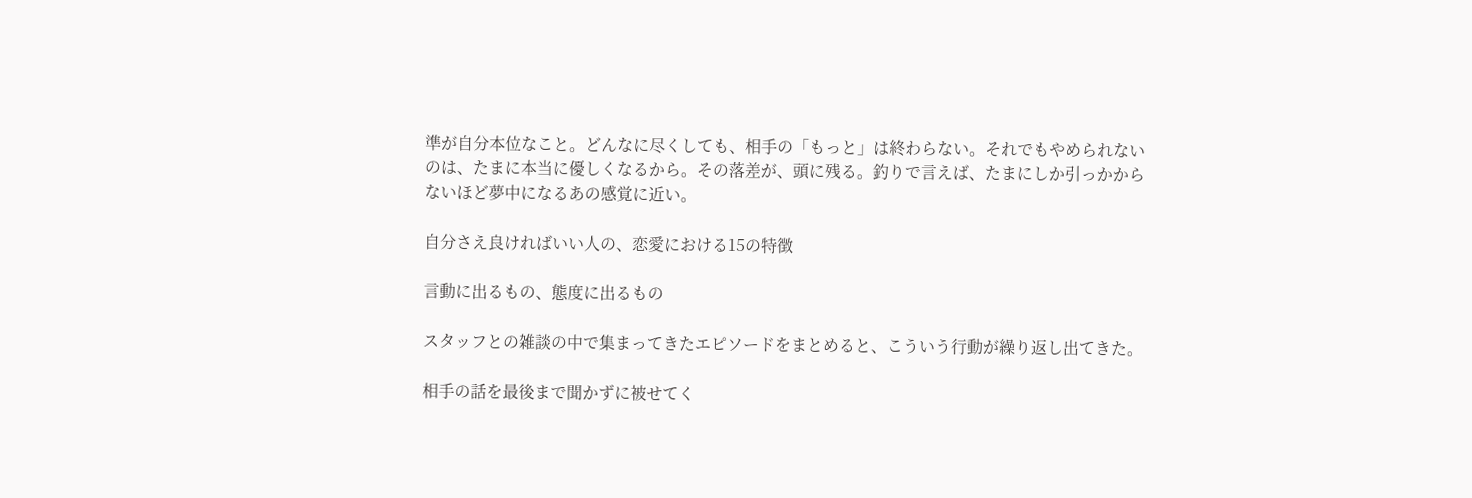準が自分本位なこと。どんなに尽くしても、相手の「もっと」は終わらない。それでもやめられないのは、たまに本当に優しくなるから。その落差が、頭に残る。釣りで言えば、たまにしか引っかからないほど夢中になるあの感覚に近い。

自分さえ良ければいい人の、恋愛における15の特徴

言動に出るもの、態度に出るもの

スタッフとの雑談の中で集まってきたエピソードをまとめると、こういう行動が繰り返し出てきた。

相手の話を最後まで聞かずに被せてく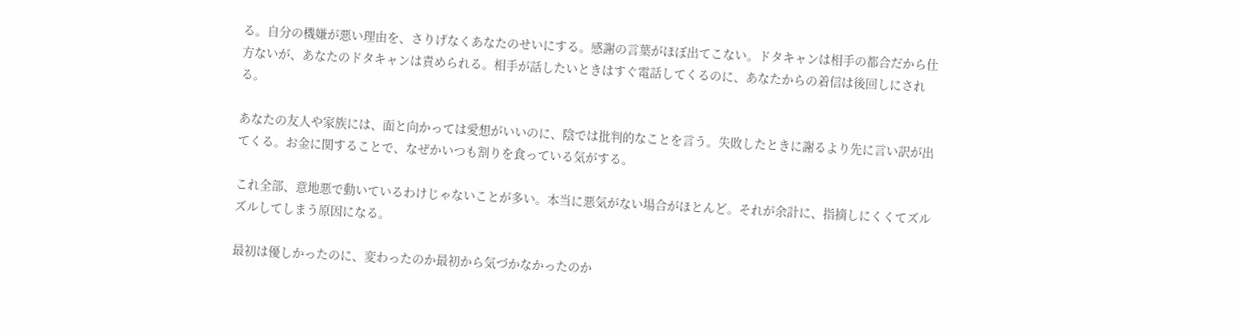る。自分の機嫌が悪い理由を、さりげなくあなたのせいにする。感謝の言葉がほぼ出てこない。ドタキャンは相手の都合だから仕方ないが、あなたのドタキャンは責められる。相手が話したいときはすぐ電話してくるのに、あなたからの着信は後回しにされる。

あなたの友人や家族には、面と向かっては愛想がいいのに、陰では批判的なことを言う。失敗したときに謝るより先に言い訳が出てくる。お金に関することで、なぜかいつも割りを食っている気がする。

これ全部、意地悪で動いているわけじゃないことが多い。本当に悪気がない場合がほとんど。それが余計に、指摘しにくくてズルズルしてしまう原因になる。

最初は優しかったのに、変わったのか最初から気づかなかったのか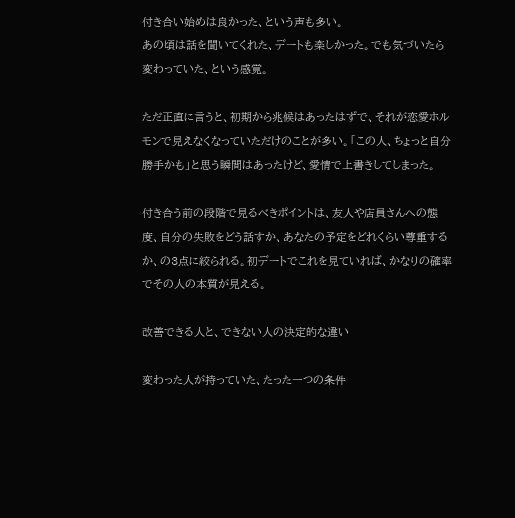付き合い始めは良かった、という声も多い。
あの頃は話を聞いてくれた、デートも楽しかった。でも気づいたら変わっていた、という感覚。

ただ正直に言うと、初期から兆候はあったはずで、それが恋愛ホルモンで見えなくなっていただけのことが多い。「この人、ちょっと自分勝手かも」と思う瞬間はあったけど、愛情で上書きしてしまった。

付き合う前の段階で見るべきポイントは、友人や店員さんへの態度、自分の失敗をどう話すか、あなたの予定をどれくらい尊重するか、の3点に絞られる。初デートでこれを見ていれば、かなりの確率でその人の本質が見える。

改善できる人と、できない人の決定的な違い

変わった人が持っていた、たった一つの条件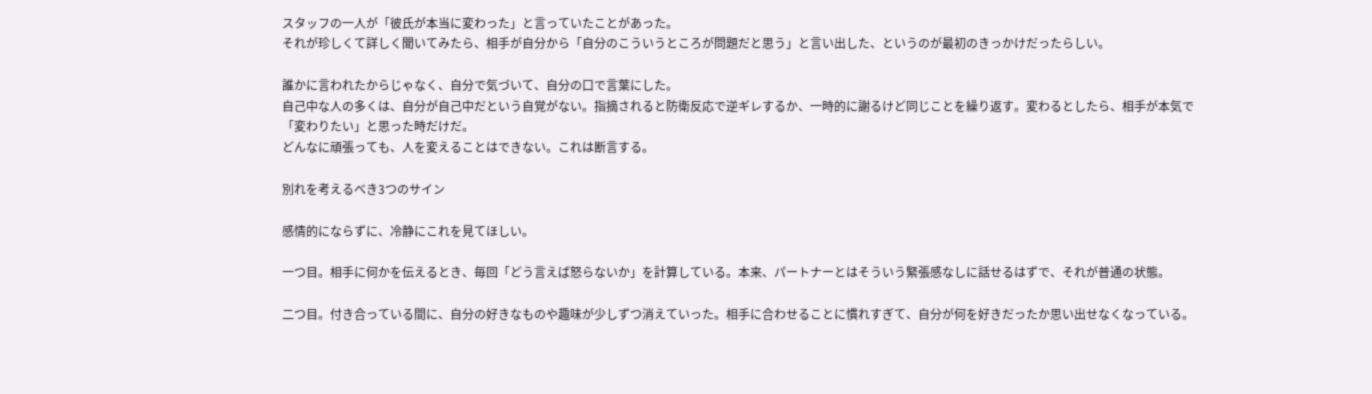スタッフの一人が「彼氏が本当に変わった」と言っていたことがあった。
それが珍しくて詳しく聞いてみたら、相手が自分から「自分のこういうところが問題だと思う」と言い出した、というのが最初のきっかけだったらしい。

誰かに言われたからじゃなく、自分で気づいて、自分の口で言葉にした。
自己中な人の多くは、自分が自己中だという自覚がない。指摘されると防衛反応で逆ギレするか、一時的に謝るけど同じことを繰り返す。変わるとしたら、相手が本気で「変わりたい」と思った時だけだ。
どんなに頑張っても、人を変えることはできない。これは断言する。

別れを考えるべき3つのサイン

感情的にならずに、冷静にこれを見てほしい。

一つ目。相手に何かを伝えるとき、毎回「どう言えば怒らないか」を計算している。本来、パートナーとはそういう緊張感なしに話せるはずで、それが普通の状態。

二つ目。付き合っている間に、自分の好きなものや趣味が少しずつ消えていった。相手に合わせることに慣れすぎて、自分が何を好きだったか思い出せなくなっている。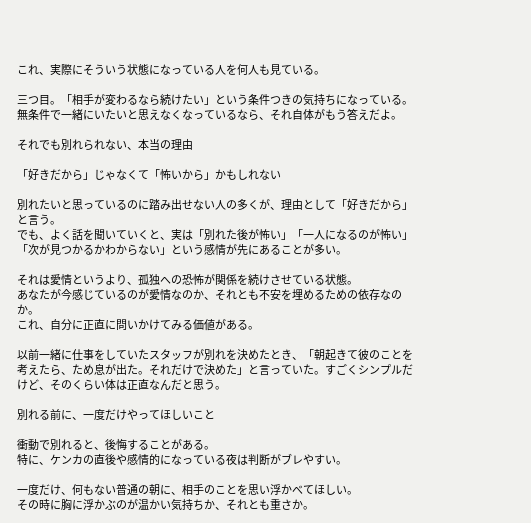これ、実際にそういう状態になっている人を何人も見ている。

三つ目。「相手が変わるなら続けたい」という条件つきの気持ちになっている。無条件で一緒にいたいと思えなくなっているなら、それ自体がもう答えだよ。

それでも別れられない、本当の理由

「好きだから」じゃなくて「怖いから」かもしれない

別れたいと思っているのに踏み出せない人の多くが、理由として「好きだから」と言う。
でも、よく話を聞いていくと、実は「別れた後が怖い」「一人になるのが怖い」「次が見つかるかわからない」という感情が先にあることが多い。

それは愛情というより、孤独への恐怖が関係を続けさせている状態。
あなたが今感じているのが愛情なのか、それとも不安を埋めるための依存なのか。
これ、自分に正直に問いかけてみる価値がある。

以前一緒に仕事をしていたスタッフが別れを決めたとき、「朝起きて彼のことを考えたら、ため息が出た。それだけで決めた」と言っていた。すごくシンプルだけど、そのくらい体は正直なんだと思う。

別れる前に、一度だけやってほしいこと

衝動で別れると、後悔することがある。
特に、ケンカの直後や感情的になっている夜は判断がブレやすい。

一度だけ、何もない普通の朝に、相手のことを思い浮かべてほしい。
その時に胸に浮かぶのが温かい気持ちか、それとも重さか。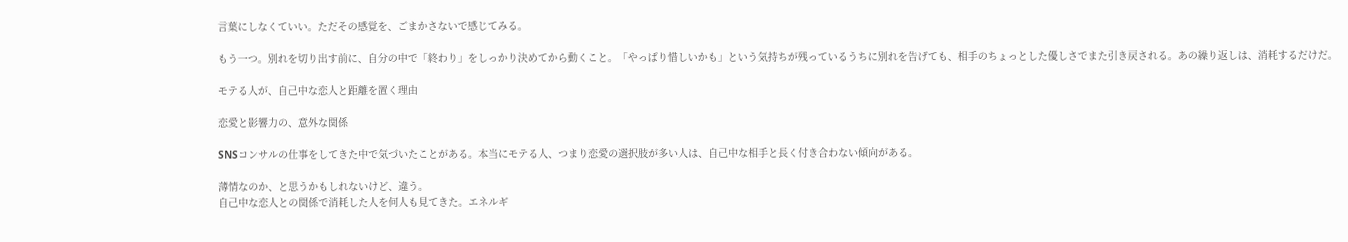言葉にしなくていい。ただその感覚を、ごまかさないで感じてみる。

もう一つ。別れを切り出す前に、自分の中で「終わり」をしっかり決めてから動くこと。「やっぱり惜しいかも」という気持ちが残っているうちに別れを告げても、相手のちょっとした優しさでまた引き戻される。あの繰り返しは、消耗するだけだ。

モテる人が、自己中な恋人と距離を置く理由

恋愛と影響力の、意外な関係

SNSコンサルの仕事をしてきた中で気づいたことがある。本当にモテる人、つまり恋愛の選択肢が多い人は、自己中な相手と長く付き合わない傾向がある。

薄情なのか、と思うかもしれないけど、違う。
自己中な恋人との関係で消耗した人を何人も見てきた。エネルギ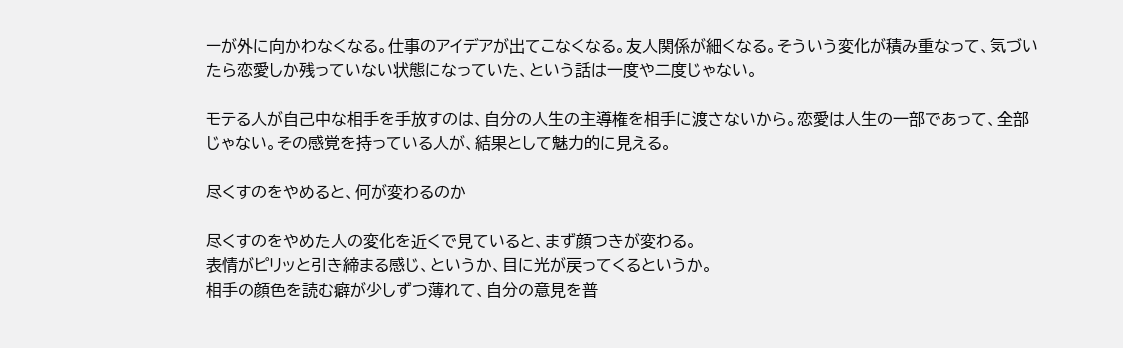ーが外に向かわなくなる。仕事のアイデアが出てこなくなる。友人関係が細くなる。そういう変化が積み重なって、気づいたら恋愛しか残っていない状態になっていた、という話は一度や二度じゃない。

モテる人が自己中な相手を手放すのは、自分の人生の主導権を相手に渡さないから。恋愛は人生の一部であって、全部じゃない。その感覚を持っている人が、結果として魅力的に見える。

尽くすのをやめると、何が変わるのか

尽くすのをやめた人の変化を近くで見ていると、まず顔つきが変わる。
表情がピリッと引き締まる感じ、というか、目に光が戻ってくるというか。
相手の顔色を読む癖が少しずつ薄れて、自分の意見を普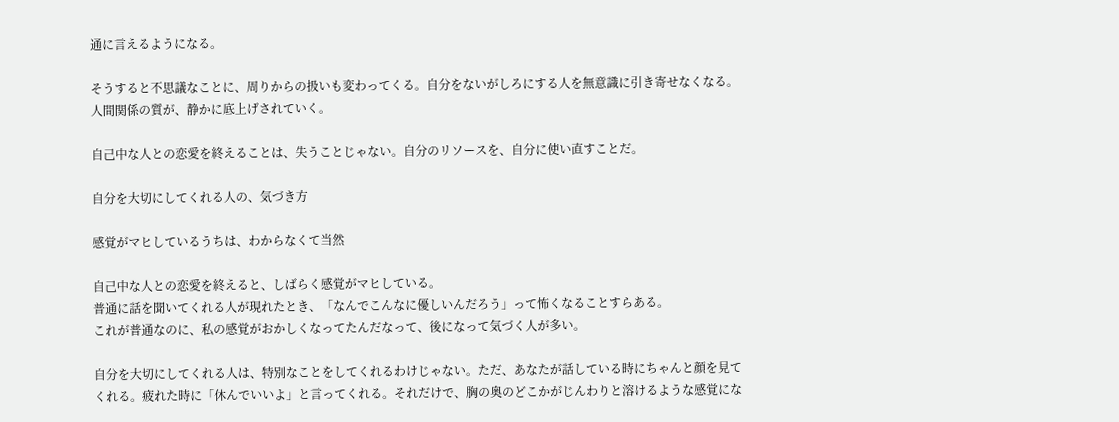通に言えるようになる。

そうすると不思議なことに、周りからの扱いも変わってくる。自分をないがしろにする人を無意識に引き寄せなくなる。人間関係の質が、静かに底上げされていく。

自己中な人との恋愛を終えることは、失うことじゃない。自分のリソースを、自分に使い直すことだ。

自分を大切にしてくれる人の、気づき方

感覚がマヒしているうちは、わからなくて当然

自己中な人との恋愛を終えると、しばらく感覚がマヒしている。
普通に話を聞いてくれる人が現れたとき、「なんでこんなに優しいんだろう」って怖くなることすらある。
これが普通なのに、私の感覚がおかしくなってたんだなって、後になって気づく人が多い。

自分を大切にしてくれる人は、特別なことをしてくれるわけじゃない。ただ、あなたが話している時にちゃんと顔を見てくれる。疲れた時に「休んでいいよ」と言ってくれる。それだけで、胸の奥のどこかがじんわりと溶けるような感覚にな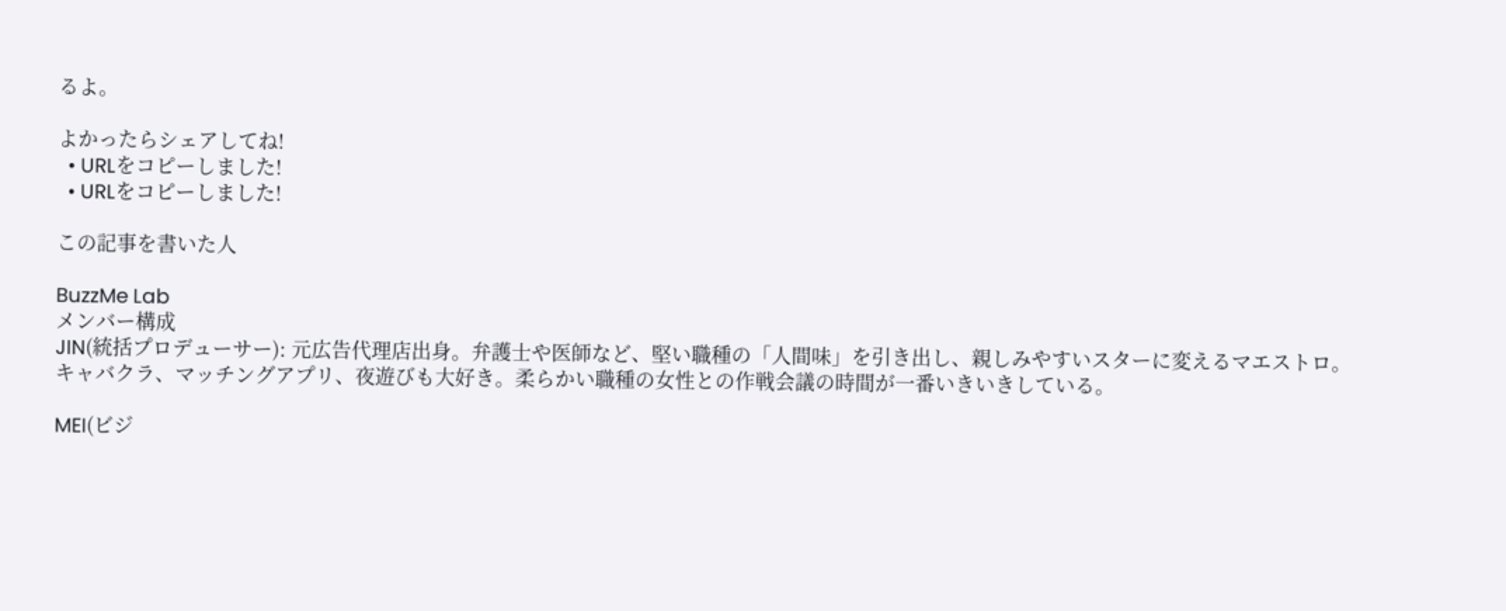るよ。

よかったらシェアしてね!
  • URLをコピーしました!
  • URLをコピーしました!

この記事を書いた人

BuzzMe Lab
メンバー構成
JIN(統括プロデューサー): 元広告代理店出身。弁護士や医師など、堅い職種の「人間味」を引き出し、親しみやすいスターに変えるマエストロ。キャバクラ、マッチングアプリ、夜遊びも大好き。柔らかい職種の女性との作戦会議の時間が一番いきいきしている。

MEI(ビジ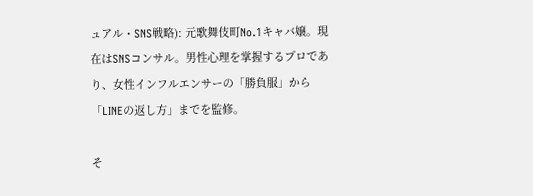ュアル・SNS戦略): 元歌舞伎町No.1キャバ嬢。現在はSNSコンサル。男性心理を掌握するプロであり、女性インフルエンサーの「勝負服」から「LINEの返し方」までを監修。

そ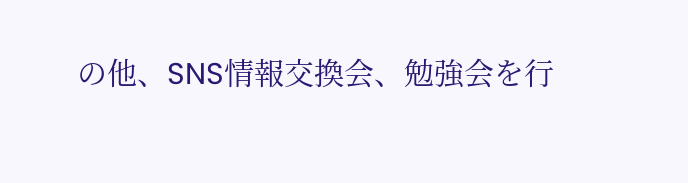の他、SNS情報交換会、勉強会を行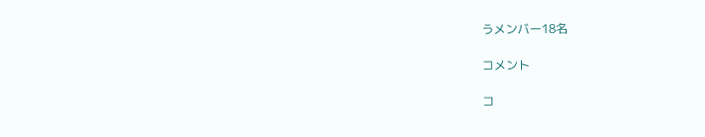うメンバー18名

コメント

コ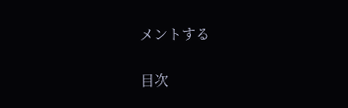メントする

目次